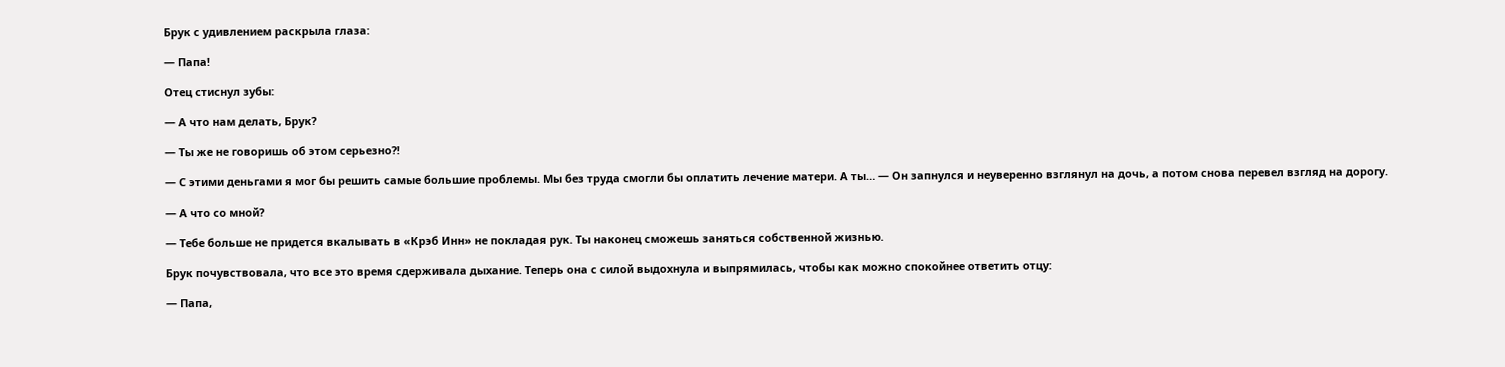Брук с удивлением раскрыла глаза:

— Папа!

Отец стиснул зубы:

— А что нам делать, Брук?

— Ты же не говоришь об этом серьезно?!

— С этими деньгами я мог бы решить самые большие проблемы. Мы без труда смогли бы оплатить лечение матери. А ты… — Он запнулся и неуверенно взглянул на дочь, а потом снова перевел взгляд на дорогу.

— А что со мной?

— Тебе больше не придется вкалывать в «Крэб Инн» не покладая рук. Ты наконец сможешь заняться собственной жизнью.

Брук почувствовала, что все это время сдерживала дыхание. Теперь она с силой выдохнула и выпрямилась, чтобы как можно спокойнее ответить отцу:

— Папа,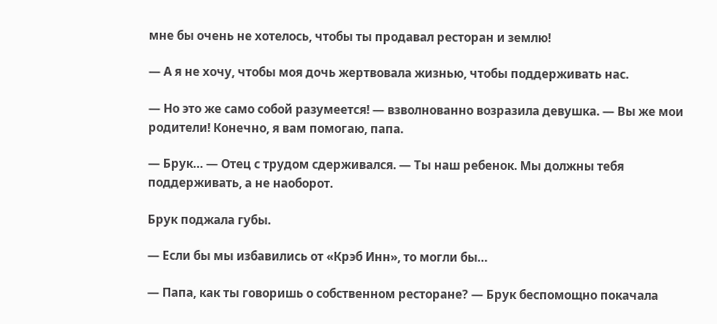мне бы очень не хотелось, чтобы ты продавал ресторан и землю!

— А я не хочу, чтобы моя дочь жертвовала жизнью, чтобы поддерживать нас.

— Но это же само собой разумеется! — взволнованно возразила девушка. — Вы же мои родители! Конечно, я вам помогаю, папа.

— Брук… — Отец с трудом сдерживался. — Ты наш ребенок. Мы должны тебя поддерживать, а не наоборот.

Брук поджала губы.

— Если бы мы избавились от «Крэб Инн», то могли бы…

— Папа, как ты говоришь о собственном ресторане? — Брук беспомощно покачала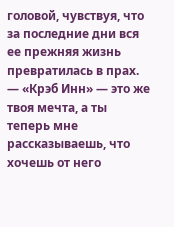головой, чувствуя, что за последние дни вся ее прежняя жизнь превратилась в прах. — «Крэб Инн» — это же твоя мечта, а ты теперь мне рассказываешь, что хочешь от него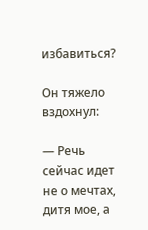избавиться?

Он тяжело вздохнул:

— Речь сейчас идет не о мечтах, дитя мое, а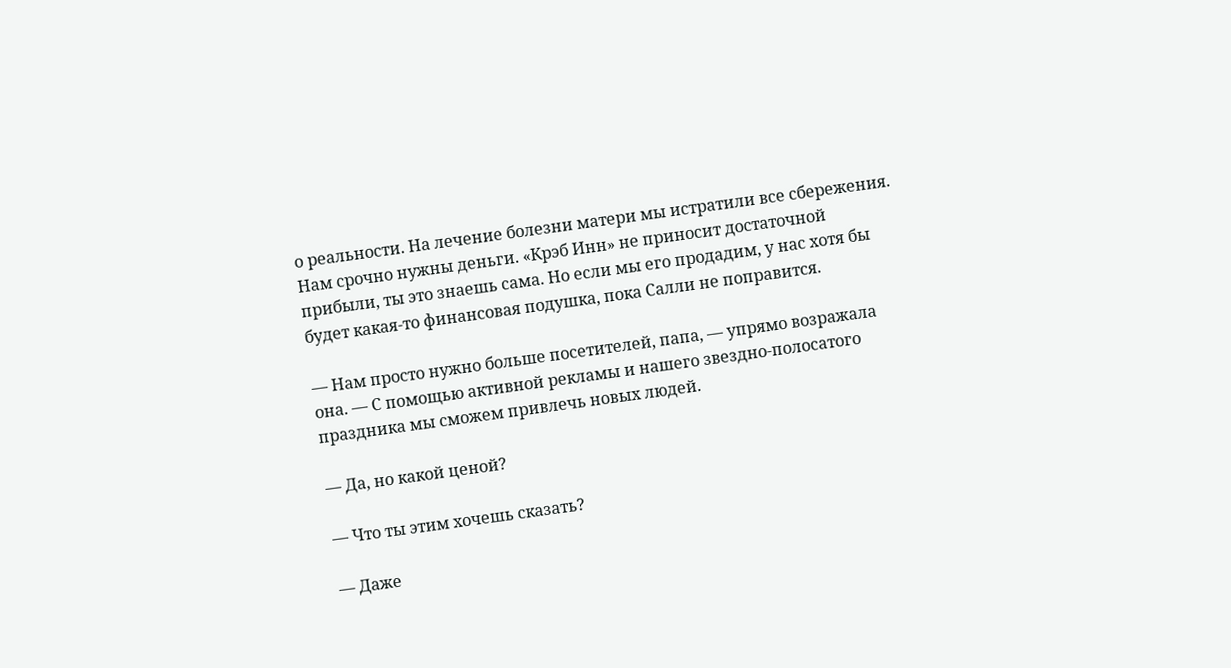о реальности. На лечение болезни матери мы истратили все сбережения. Нам срочно нужны деньги. «Крэб Инн» не приносит достаточной прибыли, ты это знаешь сама. Но если мы его продадим, у нас хотя бы будет какая-то финансовая подушка, пока Салли не поправится.

— Нам просто нужно больше посетителей, папа, — упрямо возражала она. — С помощью активной рекламы и нашего звездно-полосатого праздника мы сможем привлечь новых людей.

— Да, но какой ценой?

— Что ты этим хочешь сказать?

— Даже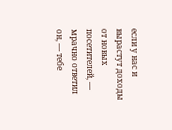если у нас и вырастут доходы от новых посетителей, — мрачно ответил он, — тебе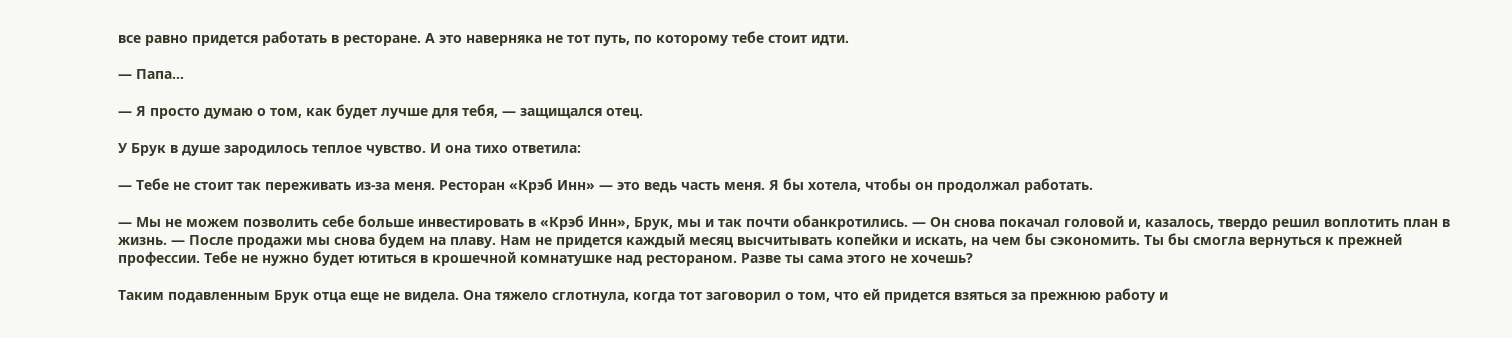все равно придется работать в ресторане. А это наверняка не тот путь, по которому тебе стоит идти.

— Папа…

— Я просто думаю о том, как будет лучше для тебя, — защищался отец.

У Брук в душе зародилось теплое чувство. И она тихо ответила:

— Тебе не стоит так переживать из-за меня. Ресторан «Крэб Инн» — это ведь часть меня. Я бы хотела, чтобы он продолжал работать.

— Мы не можем позволить себе больше инвестировать в «Крэб Инн», Брук, мы и так почти обанкротились. — Он снова покачал головой и, казалось, твердо решил воплотить план в жизнь. — После продажи мы снова будем на плаву. Нам не придется каждый месяц высчитывать копейки и искать, на чем бы сэкономить. Ты бы смогла вернуться к прежней профессии. Тебе не нужно будет ютиться в крошечной комнатушке над рестораном. Разве ты сама этого не хочешь?

Таким подавленным Брук отца еще не видела. Она тяжело сглотнула, когда тот заговорил о том, что ей придется взяться за прежнюю работу и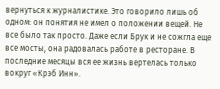вернуться к журналистике. Это говорило лишь об одном: он понятия не имел о положении вещей. Не все было так просто. Даже если Брук и не сожгла еще все мосты, она радовалась работе в ресторане. В последние месяцы вся ее жизнь вертелась только вокруг «Крэб Инн».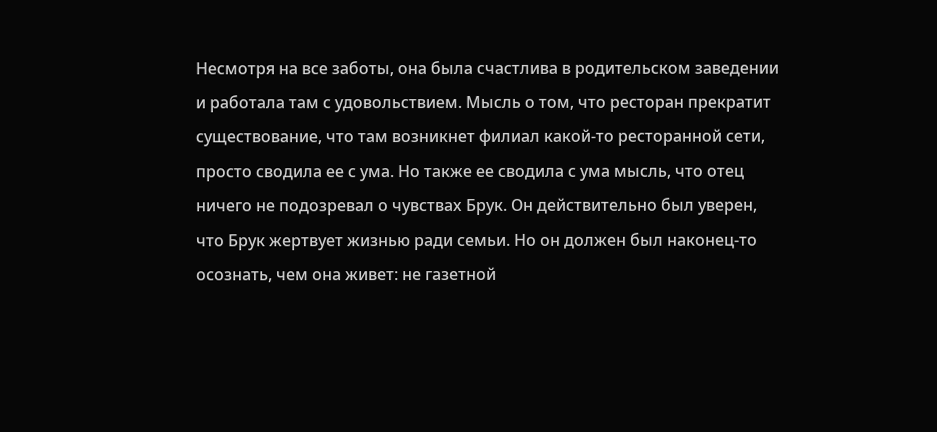Несмотря на все заботы, она была счастлива в родительском заведении и работала там с удовольствием. Мысль о том, что ресторан прекратит существование, что там возникнет филиал какой-то ресторанной сети, просто сводила ее с ума. Но также ее сводила с ума мысль, что отец ничего не подозревал о чувствах Брук. Он действительно был уверен, что Брук жертвует жизнью ради семьи. Но он должен был наконец-то осознать, чем она живет: не газетной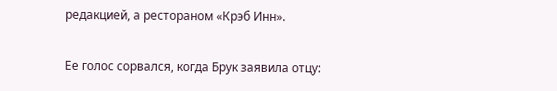редакцией, а рестораном «Крэб Инн».

Ее голос сорвался, когда Брук заявила отцу: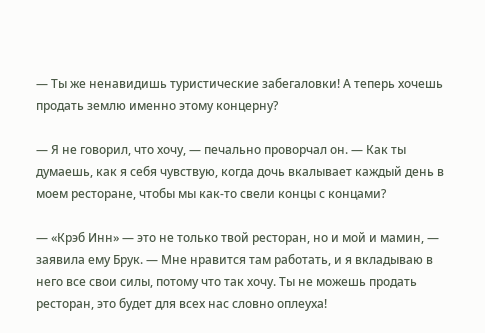— Ты же ненавидишь туристические забегаловки! А теперь хочешь продать землю именно этому концерну?

— Я не говорил, что хочу, — печально проворчал он. — Как ты думаешь, как я себя чувствую, когда дочь вкалывает каждый день в моем ресторане, чтобы мы как-то свели концы с концами?

— «Крэб Инн» — это не только твой ресторан, но и мой и мамин, — заявила ему Брук. — Мне нравится там работать, и я вкладываю в него все свои силы, потому что так хочу. Ты не можешь продать ресторан, это будет для всех нас словно оплеуха!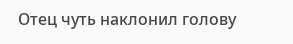Отец чуть наклонил голову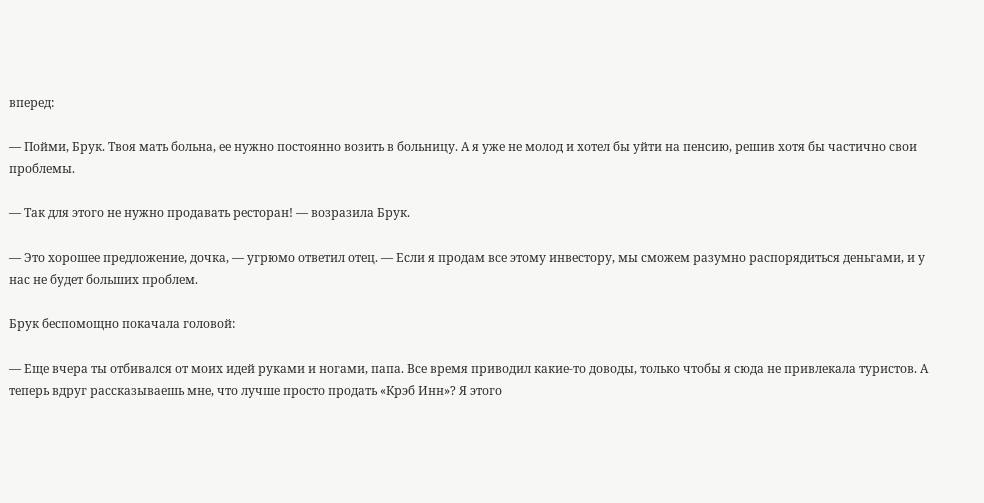вперед:

— Пойми, Брук. Твоя мать больна, ее нужно постоянно возить в больницу. А я уже не молод и хотел бы уйти на пенсию, решив хотя бы частично свои проблемы.

— Так для этого не нужно продавать ресторан! — возразила Брук.

— Это хорошее предложение, дочка, — угрюмо ответил отец. — Если я продам все этому инвестору, мы сможем разумно распорядиться деньгами, и у нас не будет больших проблем.

Брук беспомощно покачала головой:

— Еще вчера ты отбивался от моих идей руками и ногами, папа. Все время приводил какие-то доводы, только чтобы я сюда не привлекала туристов. А теперь вдруг рассказываешь мне, что лучше просто продать «Крэб Инн»? Я этого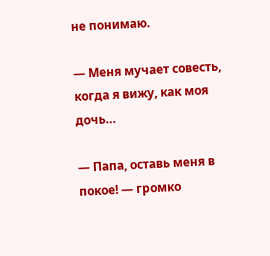не понимаю.

— Меня мучает совесть, когда я вижу, как моя дочь…

— Папа, оставь меня в покое! — громко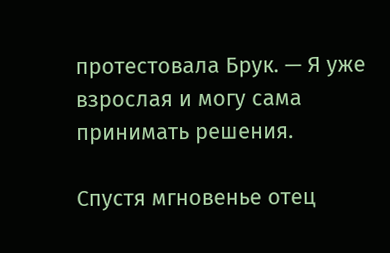протестовала Брук. — Я уже взрослая и могу сама принимать решения.

Спустя мгновенье отец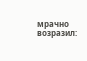мрачно возразил: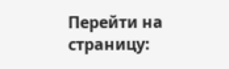Перейти на страницу: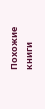Похожие книги